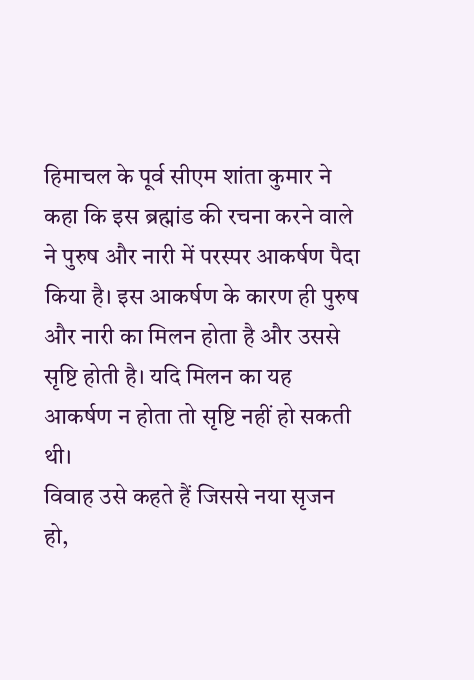हिमाचल के पूर्व सीएम शांता कुमार ने कहा कि इस ब्रह्मांड की रचना करने वाले ने पुरुष और नारी में परस्पर आकर्षण पैदा किया है। इस आकर्षण के कारण ही पुरुष और नारी का मिलन होता है और उससे सृष्टि होती है। यदि मिलन का यह आकर्षण न होता तो सृष्टि नहीं हो सकती थी।
विवाह उसे कहते हैं जिससे नया सृजन हो,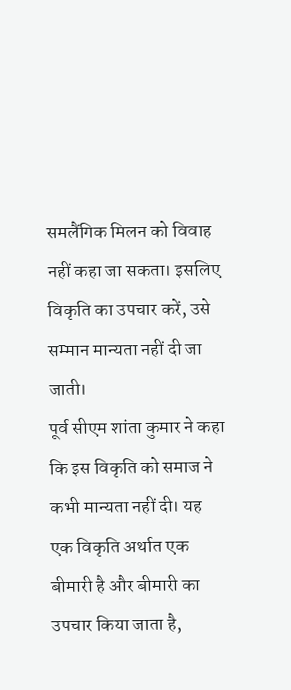समलैंगिक मिलन को विवाह नहीं कहा जा सकता। इसलिए विकृति का उपचार करें, उसे सम्मान मान्यता नहीं दी जा जाती।
पूर्व सीएम शांता कुमार ने कहा कि इस विकृति को समाज ने कभी मान्यता नहीं दी। यह एक विकृति अर्थात एक बीमारी है और बीमारी का उपचार किया जाता है,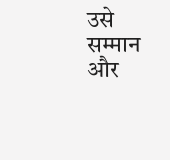उसे सम्मान और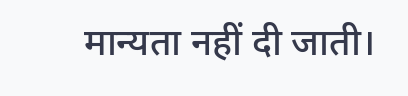मान्यता नहीं दी जाती।